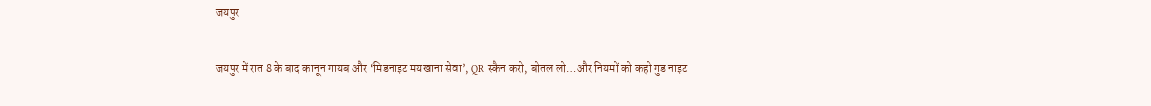जयपुर

जयपुर में रात 8 के बाद कानून गायब और ‘मिडनाइट मयखाना सेवा’, QR स्कैन करो, बोतल लो…और नियमों को कहो गुड नाइट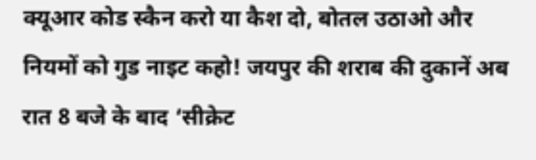क्यूआर कोड स्कैन करो या कैश दो, बोतल उठाओ और नियमों को गुड नाइट कहो! जयपुर की शराब की दुकानें अब रात 8 बजे के बाद ‘सीक्रेट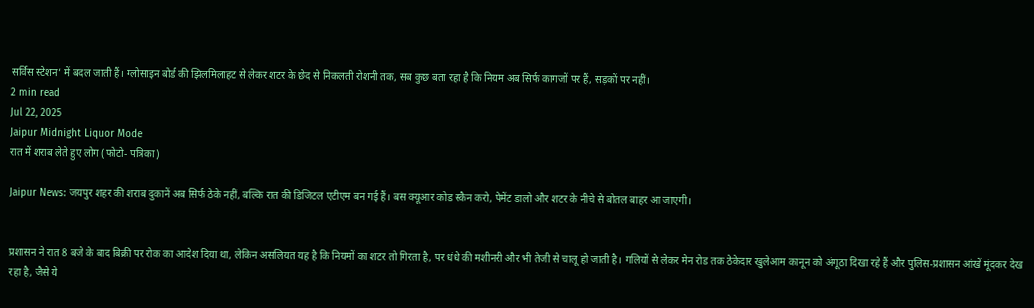सर्विस स्टेशन’ में बदल जाती हैं। ग्लोसाइन बोर्ड की झिलमिलाहट से लेकर शटर के छेद से निकलती रोशनी तक, सब कुछ बता रहा है कि नियम अब सिर्फ कागजों पर हैं, सड़कों पर नहीं।
2 min read
Jul 22, 2025
Jaipur Midnight Liquor Mode
रात में शराब लेते हुए लोग (फोटो- पत्रिका)

Jaipur News: जयपुर शहर की शराब दुकानें अब सिर्फ ठेके नहीं, बल्कि रात की डिजिटल एटीएम बन गई हैं। बस क्यूआर कोड स्कैन करो, पेमेंट डालो और शटर के नीचे से बोतल बाहर आ जाएगी।


प्रशासन ने रात 8 बजे के बाद बिक्री पर रोक का आदेश दिया था, लेकिन असलियत यह है कि नियमों का शटर तो गिरता है, पर धंधे की मशीनरी और भी तेजी से चालू हो जाती है। गलियों से लेकर मेन रोड तक ठेकेदार खुलेआम कानून को अंगूठा दिखा रहे हैं और पुलिस-प्रशासन आंखें मूंदकर देख रहा है, जैसे ये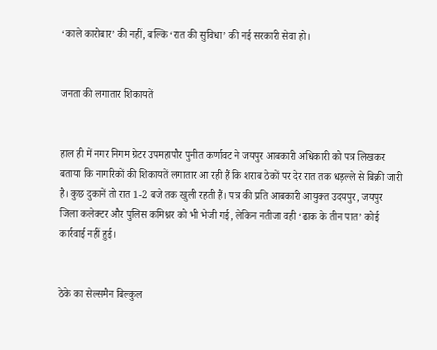‘काले कारोबार’ की नहीं, बल्कि ‘रात की सुविधा’ की नई सरकारी सेवा हो।


जनता की लगातार शिकायतें


हाल ही में नगर निगम ग्रेटर उपमहापौर पुनीत कर्णावट ने जयपुर आबकारी अधिकारी को पत्र लिखकर बताया कि नागरिकों की शिकायतें लगातार आ रही हैं कि शराब ठेकों पर देर रात तक धड़ल्ले से बिक्री जारी है। कुछ दुकानें तो रात 1-2 बजे तक खुली रहती हैं। पत्र की प्रति आबकारी आयुक्त उदयपुर, जयपुर जिला कलेक्टर और पुलिस कमिश्नर को भी भेजी गई, लेकिन नतीजा वही ‘ढाक के तीन पात’ कोई कार्रवाई नहीं हुई।


ठेके का सेल्समैन बिल्कुल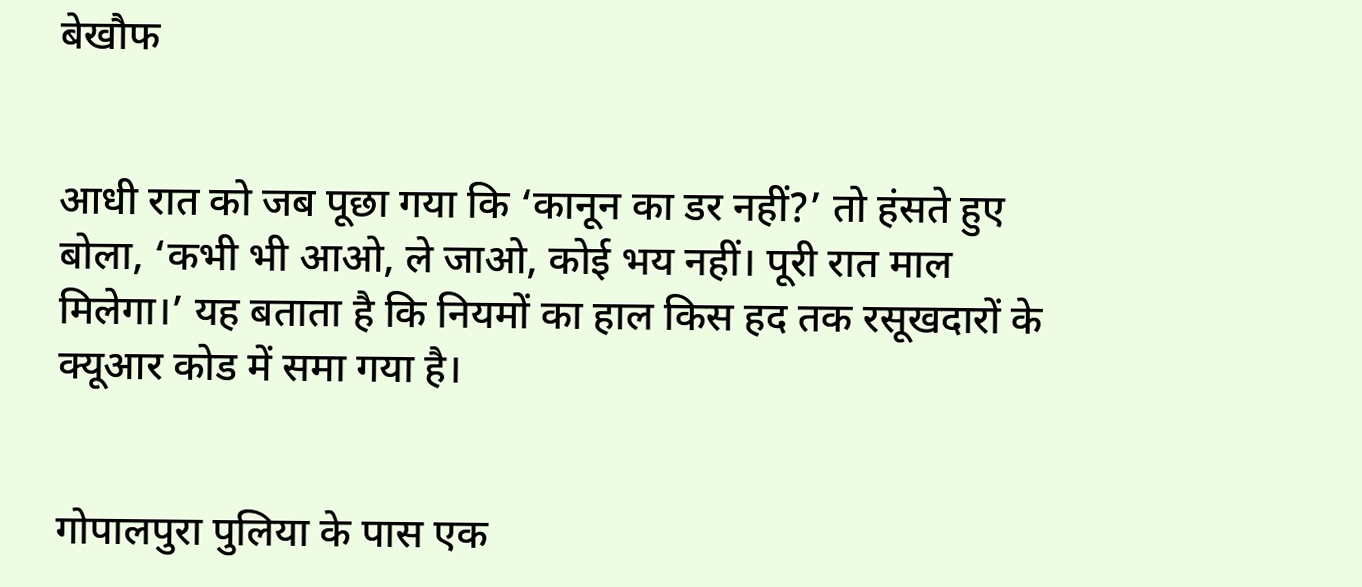बेखौफ


आधी रात को जब पूछा गया कि ‘कानून का डर नहीं?’ तो हंसते हुए बोला, ‘कभी भी आओ, ले जाओ, कोई भय नहीं। पूरी रात माल मिलेगा।’ यह बताता है कि नियमों का हाल किस हद तक रसूखदारों के क्यूआर कोड में समा गया है।


गोपालपुरा पुलिया के पास एक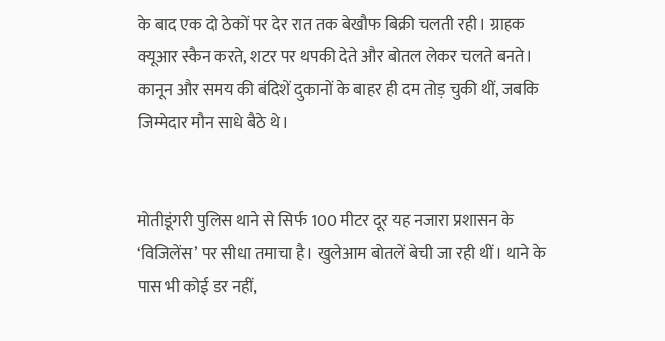के बाद एक दो ठेकों पर देर रात तक बेखौफ बिक्री चलती रही। ग्राहक क्यूआर स्कैन करते, शटर पर थपकी देते और बोतल लेकर चलते बनते। कानून और समय की बंदिशें दुकानों के बाहर ही दम तोड़ चुकी थीं, जबकि जिम्मेदार मौन साधे बैठे थे।


मोतीडूंगरी पुलिस थाने से सिर्फ 100 मीटर दूर यह नजारा प्रशासन के ‘विजिलेंस’ पर सीधा तमाचा है। खुलेआम बोतलें बेची जा रही थीं। थाने के पास भी कोई डर नहीं,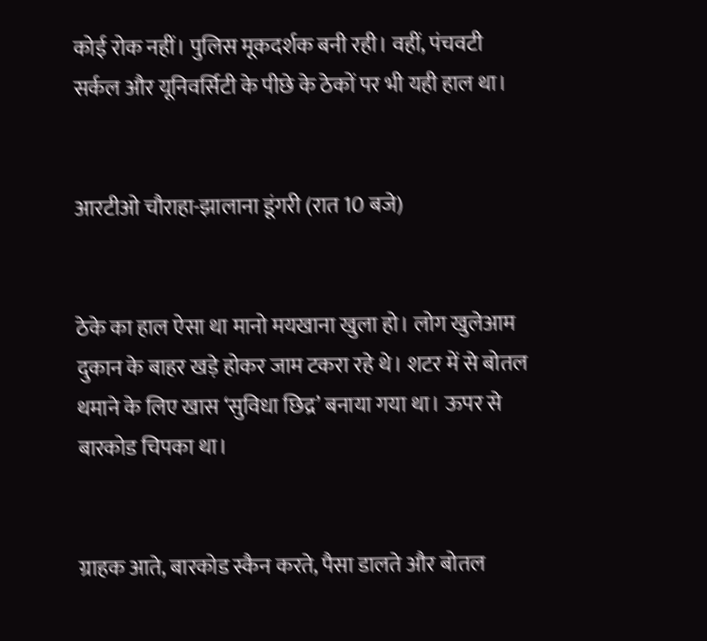कोई रोक नहीं। पुलिस मूकदर्शक बनी रही। वहीं, पंचवटी सर्कल और यूनिवर्सिटी के पीछे के ठेकों पर भी यही हाल था।


आरटीओ चौराहा-झालाना डूंगरी (रात 10 बजे)


ठेके का हाल ऐसा था मानो मयखाना खुला हो। लोग खुलेआम दुकान के बाहर खड़े होकर जाम टकरा रहे थे। शटर में से बोतल थमाने के लिए खास ‘सुविधा छिद्र’ बनाया गया था। ऊपर से बारकोड चिपका था।


ग्राहक आते, बारकोड स्कैन करते, पैसा डालते और बोतल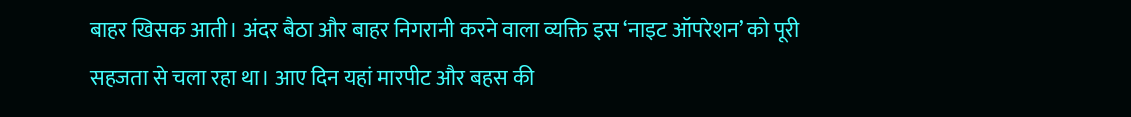बाहर खिसक आती। अंदर बैठा और बाहर निगरानी करने वाला व्यक्ति इस ‘नाइट ऑपरेशन’ को पूरी सहजता से चला रहा था। आए दिन यहां मारपीट और बहस की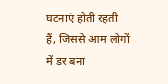घटनाएं होती रहती हैं, जिससे आम लोगों में डर बना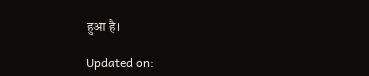हुआ है।

Updated on: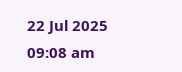22 Jul 2025 09:08 am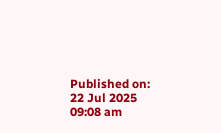Published on:
22 Jul 2025 09:08 am